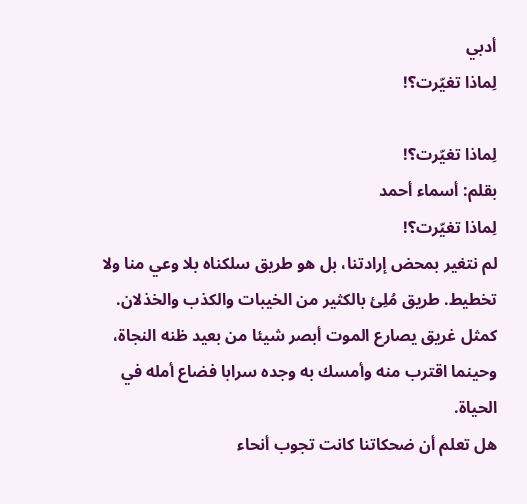أدبي
لِماذا تغيّرت؟!

لِماذا تغيّرت؟!
بقلم: أسماء أحمد
لِماذا تغيّرت؟!
لم نتغير بمحض إرادتنا، بل هو طريق سلكناه بلا وعي منا ولا تخطيط. طريق مُلِئ بالكثير من الخيبات والكذب والخذلان. كمثل غريق يصارع الموت أبصر شيئا من بعيد ظنه النجاة، وحينما اقترب منه وأمسك به وجده سرابا فضاع أمله في الحياة.
هل تعلم أن ضحكاتنا كانت تجوب أنحاء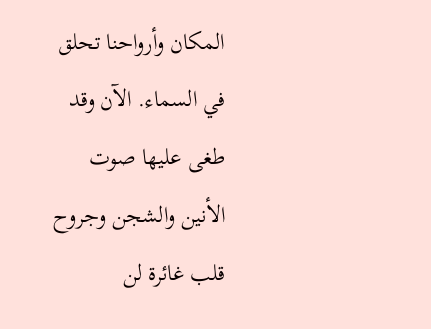المكان وأرواحنا تحلق في السماء. الآن وقد طغى عليها صوت الأنين والشجن وجروح قلب غائرة لن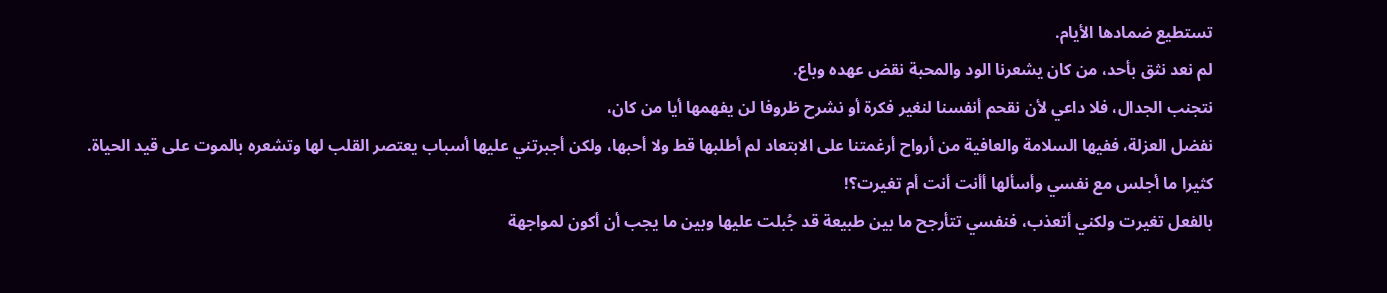تستطيع ضمادها الأيام.
لم نعد نثق بأحد، من كان يشعرنا الود والمحبة نقض عهده وباع.
نتجنب الجدال، فلا داعي لأن نقحم أنفسنا لنغير فكرة أو نشرح ظروفا لن يفهمها أيا من كان،
نفضل العزلة، ففيها السلامة والعافية من أرواح أرغمتنا على الابتعاد لم أطلبها قط ولا أحبها، ولكن أجبرتني عليها أسباب يعتصر القلب لها وتشعره بالموت على قيد الحياة.
كثيرا ما أجلس مع نفسي وأسألها أأنت أنت أم تغيرت؟!
بالفعل تغيرت ولكني أتعذب، فنفسي تتأرجح ما بين طبيعة قد جُبلت عليها وبين ما يجب أن أكون لمواجهة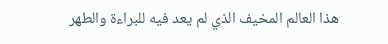هذا العالم المخيف الذي لم يعد فيه للبراءة والطهر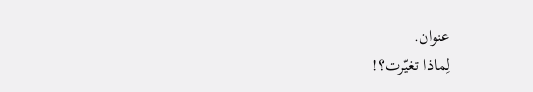عنوان.
لِماذا تغيّرت؟!